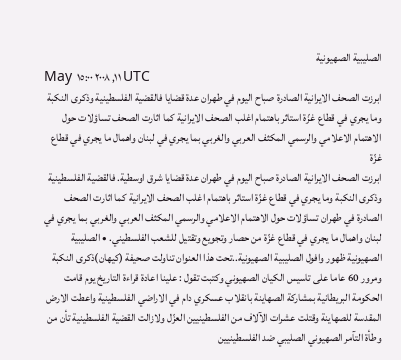الصليبية الصهيونية
May ١١, ٢٠٠٨ ١٥:٠٠ UTC
ابرزت الصحف الايرانية الصادرة صباح اليوم في طهران عدة قضايا فالقضية الفلسطينية وذكرى النكبة وما يجري في قطاع غزّة استاثر باهتمام اغلب الصحف الايرانية كما اثارت الصحف تساؤلات حول الاهتمام الاعلامي والرسمي المكثف العربي والغربي بما يجري في لبنان واهمال ما يجري في قطاع غزّة
ابرزت الصحف الايرانية الصادرة صباح اليوم في طهران عدة قضايا شرق اوسطية. فالقضية الفلسطينية وذكرى النكبة وما يجري في قطاع غزّة استاثر باهتمام اغلب الصحف الايرانية كما اثارت الصحف الصادرة في طهران تساؤلات حول الاهتمام الاعلامي والرسمي المكثف العربي والغربي بما يجري في لبنان واهمال ما يجري في قطاع غزّة من حصار وتجويع وتقتيل للشعب الفلسطيني. • الصليبية الصهيونية ظهور وافول الصليبية الصهيونية..تحت هذا العنوان تناولت صحيفة (كيهان)ذكرى النكبة ومرور 60 عاما على تاسيس الكيان الصهيوني وكتبت تقول : علينا اعادة قراءة التاريخ يوم قامت الحكومة البريطانية بمشاركة الصهاينة بانقلاب عسكري دام في الاراضي الفلسطينية واعطت الارض المقدسة للصهاينة وقتلت عشرات الآلاف من الفلسطينيين العزّل ولازالت القضية الفلسطينية تأن من وطأة التآمر الصهيوني الصليبي ضد الفلسطينيين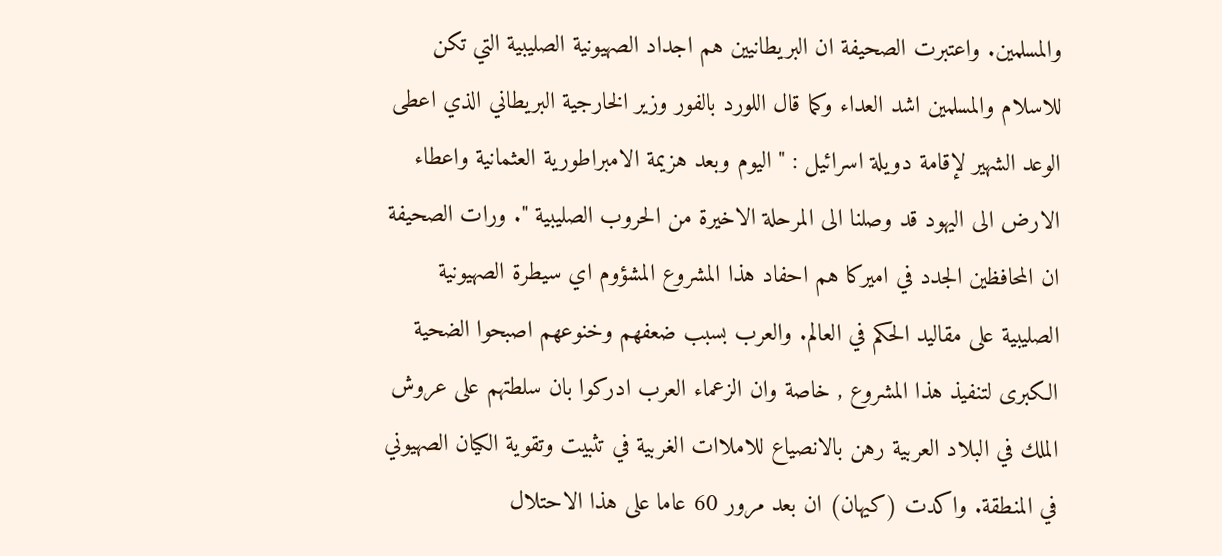والمسلمين. واعتبرت الصحيفة ان البريطانيين هم اجداد الصهيونية الصليبية التي تكن للاسلام والمسلمين اشد العداء وكما قال اللورد بالفور وزير الخارجية البريطاني الذي اعطى الوعد الشهير لإقامة دويلة اسرائيل : " اليوم وبعد هزيمة الامبراطورية العثمانية واعطاء الارض الى اليهود قد وصلنا الى المرحلة الاخيرة من الحروب الصليبية ". ورات الصحيفة ان المحافظين الجدد في اميركا هم احفاد هذا المشروع المشؤوم اي سيطرة الصهيونية الصليبية على مقاليد الحكم في العالم. والعرب بسبب ضعفهم وخنوعهم اصبحوا الضحية الكبرى لتنفيذ هذا المشروع , خاصة وان الزعماء العرب ادركوا بان سلطتهم على عروش الملك في البلاد العربية رهن بالانصياع للاملاات الغربية في تثبيت وتقوية الكيان الصهيوني في المنطقة. واكدت (كيهان) ان بعد مرور 60 عاما على هذا الاحتلال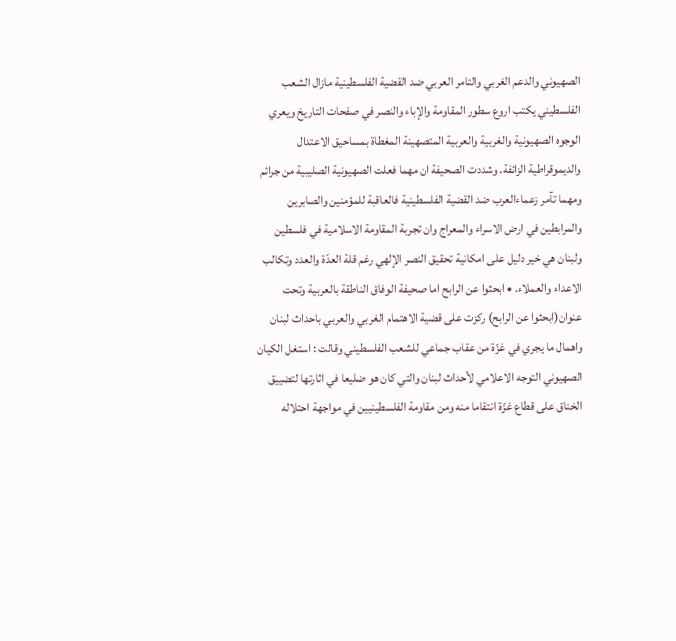الصهيوني والدعم الغربي والتامر العربي ضد القضية الفلسطينية مازال الشعب الفلسطيني يكتب اروع سطور المقاومة والإباء والنصر في صفحات التاريخ ويعري الوجوه الصهيونية والغربية والعربية المتصهينة المغطاة بمساحيق الاعتدال والديموقراطية الزائفة. وشددت الصحيفة ان مهما فعلت الصهيونية الصليبية من جرائم ومهما تآمر زعماءالعرب ضد القضية الفلسطينية فالعاقبة للمؤمنين والصابرين والمرابطين في ارض الاسراء والمعراج وان تجربة المقاومة الاسلامية في فلسطين ولبنان هي خير دليل على امكانية تحقيق النصر الإلهي رغم قلة العدّة والعدد وتكالب الاعداء والعملاء. • ابحثوا عن الرابح اما صحيفة الوفاق الناطقة بالعربية وتحت عنوان(ابحثوا عن الرابح) ركزت على قضية الاهتمام الغربي والعربي باحداث لبنان واهمال ما يجري في غزّة من عقاب جماعي للشعب الفلسطيني وقالت : استغل الكيان الصهيوني التوجه الاعلامي لأحداث لبنان والتي كان هو ضليعا في اثارتها لتضييق الخناق على قطاع غزّة انتقاما منه ومن مقاومة الفلسطينيين في مواجهة احتلاله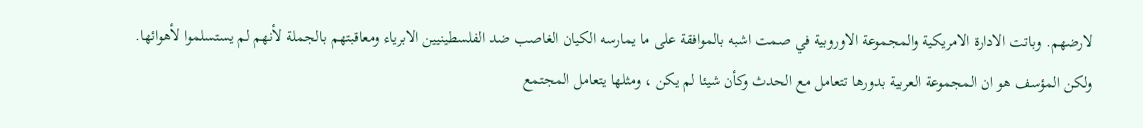لارضهم. وباتت الادارة الامريكية والمجموعة الاوروبية في صمت اشبه بالموافقة على ما يمارسه الكيان الغاصب ضد الفلسطينيين الابرياء ومعاقبتهم بالجملة لأنهم لم يستسلموا لأهوائها. ولكن المؤسف هو ان المجموعة العربية بدورها تتعامل مع الحدث وكأن شيئا لم يكن ، ومثلها يتعامل المجتمع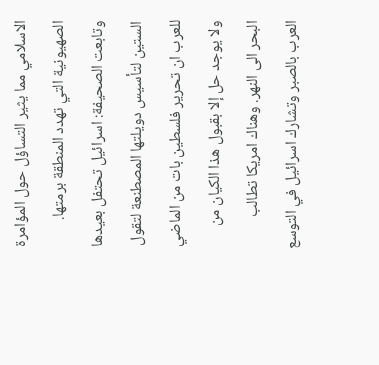الاسلامي مما يثير التساؤل حول المؤامرة الصهيونية التي تهدد المنطقة برمتها. وتابعت الصحيفة: اسرائيل تحتفل بعيدها الستين لتأسيس دويلتها المصطنعة لتقول للعرب ان تحرير فلسطين بات من الماضي ولا يوجد حل إلا بقبول هذا الكيان من البحر الى النهر. وهناك امريكا تطالب العرب بالصبر وتشارك اسرائيل في التوسع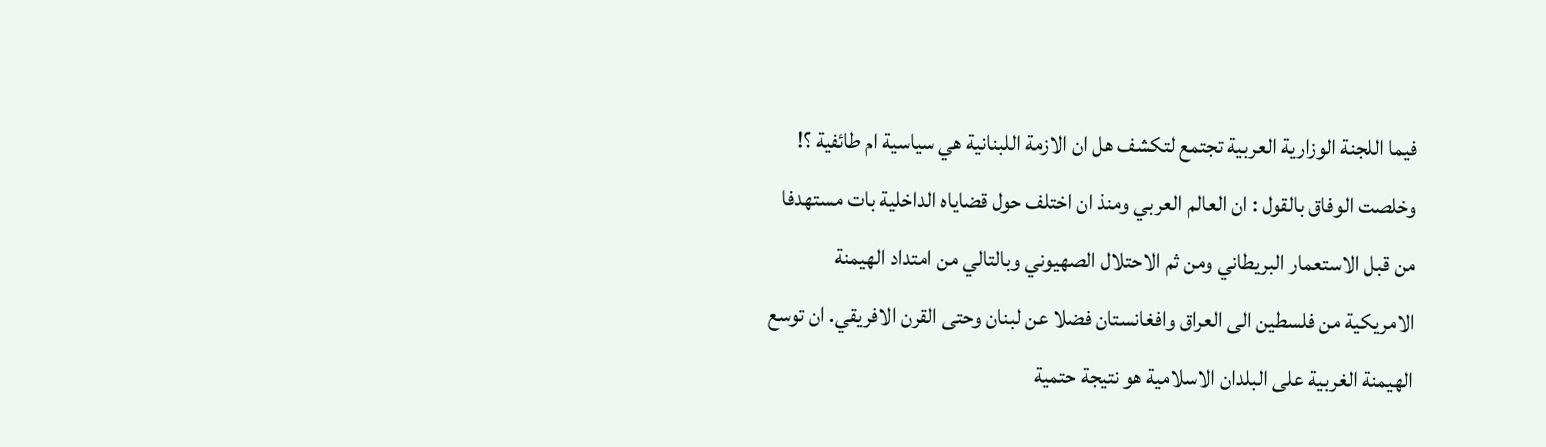فيما اللجنة الوزارية العربية تجتمع لتكشف هل ان الازمة اللبنانية هي سياسية ام طائفية ؟! وخلصت الوفاق بالقول : ان العالم العربي ومنذ ان اختلف حول قضاياه الداخلية بات مستهدفا من قبل الاستعمار البريطاني ومن ثم الاحتلال الصهيوني وبالتالي من امتداد الهيمنة الامريكية من فلسطين الى العراق وافغانستان فضلا عن لبنان وحتى القرن الافريقي. ان توسع الهيمنة الغربية على البلدان الاسلامية هو نتيجة حتمية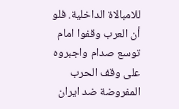للامبالاة الداخلية. فلو أن العرب وقفوا امام توسع صدام واجبروه على وقف الحرب المفروضة ضد ايران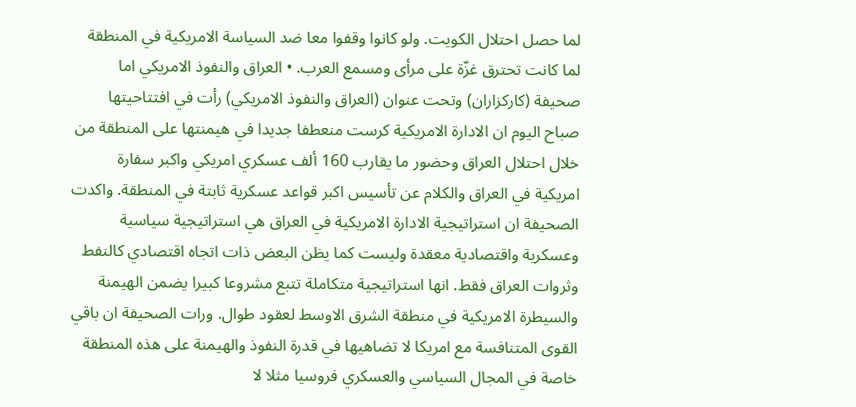لما حصل احتلال الكويت. ولو كانوا وقفوا معا ضد السياسة الامريكية في المنطقة لما كانت تحترق غزّة على مرأى ومسمع العرب. • العراق والنفوذ الامريكي اما صحيفة (كاركزاران) وتحت عنوان (العراق والنفوذ الامريكي) رأت في افتتاحيتها صباح اليوم ان الادارة الامريكية كرست منعطفا جديدا في هيمنتها على المنطقة من خلال احتلال العراق وحضور ما يقارب 160 ألف عسكري امريكي واكبر سفارة امريكية في العراق والكلام عن تأسيس اكبر قواعد عسكرية ثابتة في المنطقة. واكدت الصحيفة ان استراتيجية الادارة الامريكية في العراق هي استراتيجية سياسية وعسكرية واقتصادية معقدة وليست كما يظن البعض ذات اتجاه اقتصادي كالنفط وثروات العراق فقط. انها استراتيجية متكاملة تتبع مشروعا كبيرا يضمن الهيمنة والسيطرة الامريكية في منطقة الشرق الاوسط لعقود طوال. ورات الصحيفة ان باقي القوى المتنافسة مع امريكا لا تضاهيها في قدرة النفوذ والهيمنة على هذه المنطقة خاصة في المجال السياسي والعسكري فروسيا مثلا لا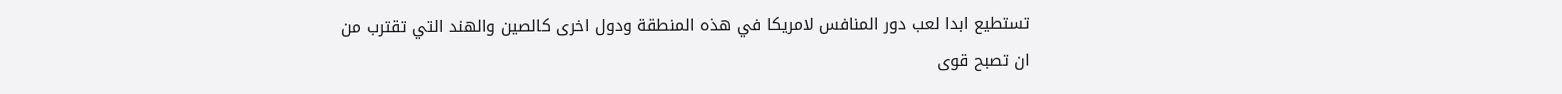تستطيع ابدا لعب دور المنافس لامريكا في هذه المنطقة ودول اخرى كالصين والهند التي تقترب من ان تصبح قوى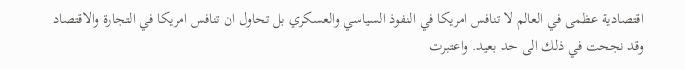اقتصادية عظمى في العالم لا تنافس امريكا في النفوذ السياسي والعسكري بل تحاول ان تنافس امريكا في التجارة والاقتصاد وقد نجحت في ذلك الى حد بعيد. واعتبرت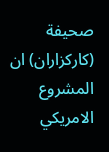صحيفة (كاركزاران) ان المشروع الامريكي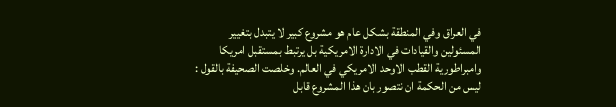في العراق وفي المنطقة بشكل عام هو مشروع كبير لا يتبدل بتغيير المسئولين والقيادات في الادارة الامريكية بل يرتبط بمستقبل امريكا وامبراطورية القطب الاوحد الامريكي في العالم. وخلصت الصحيفة بالقول : ليس من الحكمة ان نتصور بان هذا المشروع قابل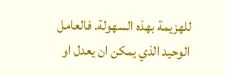للهزيمة بهذه السهولة. فالعامل الوحيد الذي يمكن ان يعدل او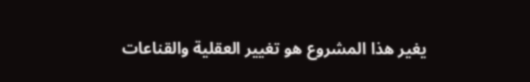يغير هذا المشروع هو تغيير العقلية والقناعات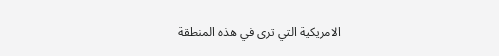الامريكية التي ترى في هذه المنطقة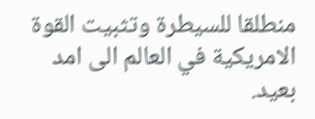منطلقا للسيطرة وتثبيت القوة الامريكية في العالم الى امد بعيد.